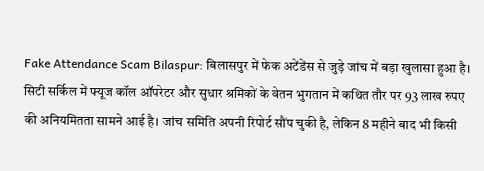Fake Attendance Scam Bilaspur: बिलासपुर में फेक अटेंडेंस से जुड़े जांच में बड़ा खुलासा हुआ है। सिटी सर्किल में फ्यूज कॉल ऑपरेटर और सुधार श्रमिकों के वेतन भुगतान में कथित तौर पर 93 लाख रुपए की अनियमितता सामने आई है। जांच समिति अपनी रिपोर्ट सौंप चुकी है, लेकिन 8 महीने बाद भी किसी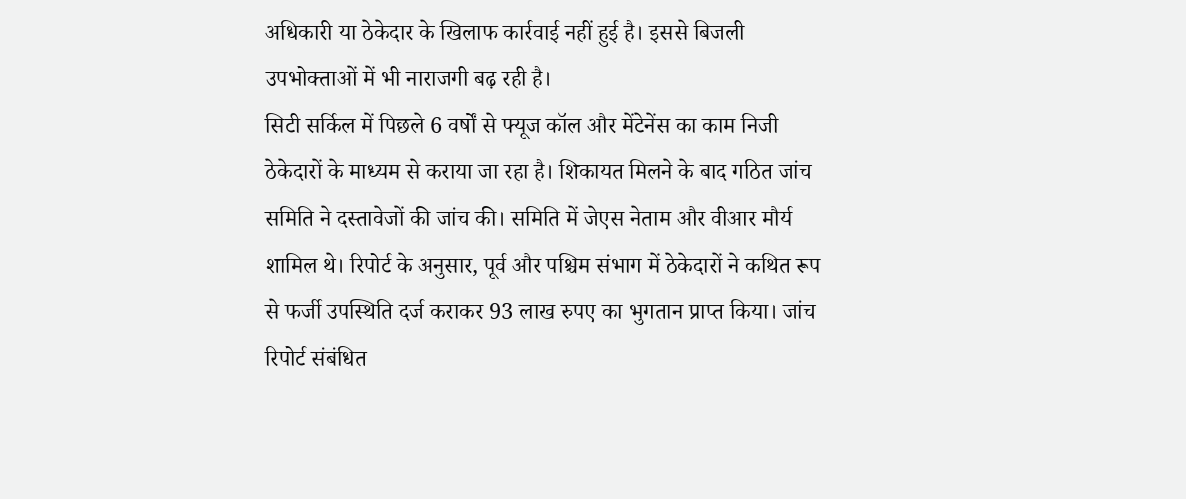अधिकारी या ठेकेदार के खिलाफ कार्रवाई नहीं हुई है। इससे बिजली उपभोक्ताओं में भी नाराजगी बढ़ रही है।
सिटी सर्किल में पिछले 6 वर्षों से फ्यूज कॉल और मेंटेनेंस का काम निजी ठेकेदारों के माध्यम से कराया जा रहा है। शिकायत मिलने के बाद गठित जांच समिति ने दस्तावेजों की जांच की। समिति में जेएस नेताम और वीआर मौर्य शामिल थे। रिपोर्ट के अनुसार, पूर्व और पश्चिम संभाग में ठेकेदारों ने कथित रूप से फर्जी उपस्थिति दर्ज कराकर 93 लाख रुपए का भुगतान प्राप्त किया। जांच रिपोर्ट संबंधित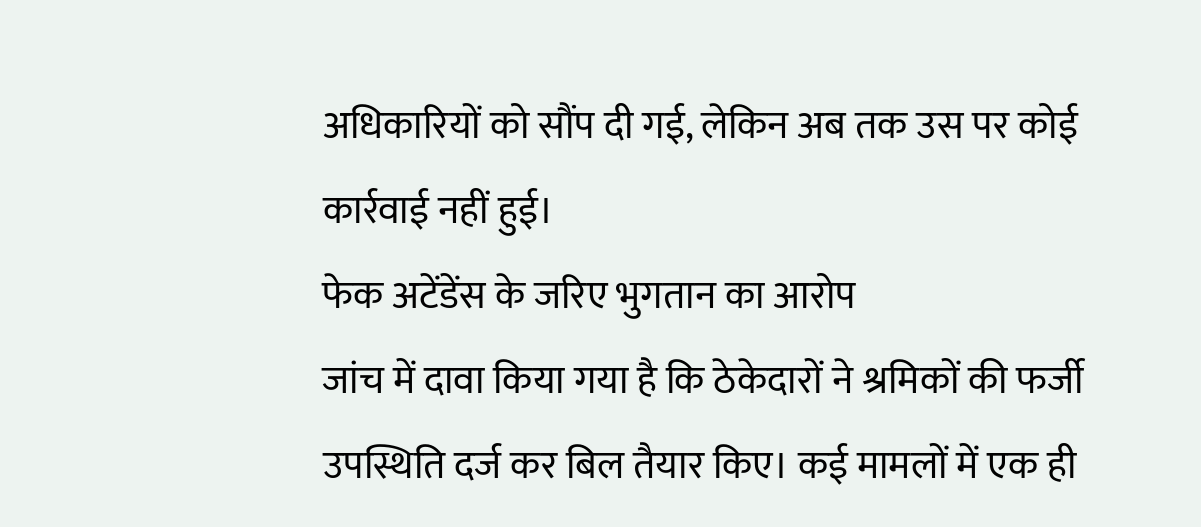अधिकारियों को सौंप दी गई, लेकिन अब तक उस पर कोई कार्रवाई नहीं हुई।
फेक अटेंडेंस के जरिए भुगतान का आरोप
जांच में दावा किया गया है कि ठेकेदारों ने श्रमिकों की फर्जी उपस्थिति दर्ज कर बिल तैयार किए। कई मामलों में एक ही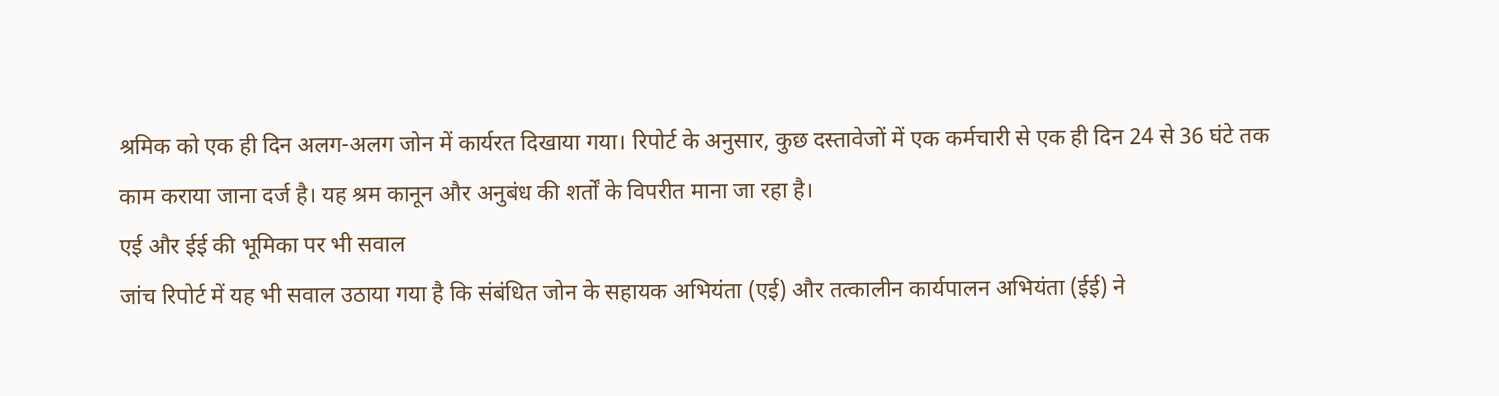श्रमिक को एक ही दिन अलग-अलग जोन में कार्यरत दिखाया गया। रिपोर्ट के अनुसार, कुछ दस्तावेजों में एक कर्मचारी से एक ही दिन 24 से 36 घंटे तक काम कराया जाना दर्ज है। यह श्रम कानून और अनुबंध की शर्तों के विपरीत माना जा रहा है।
एई और ईई की भूमिका पर भी सवाल
जांच रिपोर्ट में यह भी सवाल उठाया गया है कि संबंधित जोन के सहायक अभियंता (एई) और तत्कालीन कार्यपालन अभियंता (ईई) ने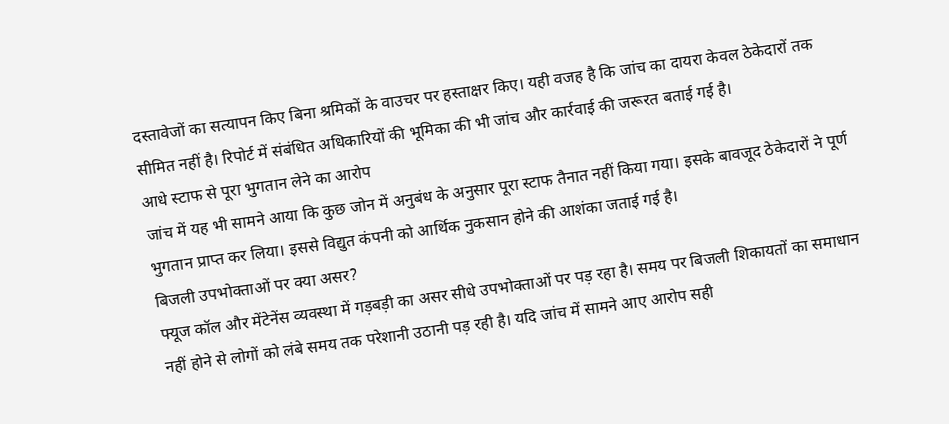दस्तावेजों का सत्यापन किए बिना श्रमिकों के वाउचर पर हस्ताक्षर किए। यही वजह है कि जांच का दायरा केवल ठेकेदारों तक सीमित नहीं है। रिपोर्ट में संबंधित अधिकारियों की भूमिका की भी जांच और कार्रवाई की जरूरत बताई गई है।
आधे स्टाफ से पूरा भुगतान लेने का आरोप
जांच में यह भी सामने आया कि कुछ जोन में अनुबंध के अनुसार पूरा स्टाफ तैनात नहीं किया गया। इसके बावजूद ठेकेदारों ने पूर्ण भुगतान प्राप्त कर लिया। इससे विद्युत कंपनी को आर्थिक नुकसान होने की आशंका जताई गई है।
बिजली उपभोक्ताओं पर क्या असर?
फ्यूज कॉल और मेंटेनेंस व्यवस्था में गड़बड़ी का असर सीधे उपभोक्ताओं पर पड़ रहा है। समय पर बिजली शिकायतों का समाधान नहीं होने से लोगों को लंबे समय तक परेशानी उठानी पड़ रही है। यदि जांच में सामने आए आरोप सही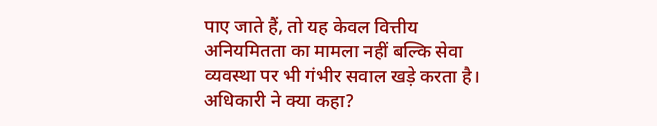पाए जाते हैं, तो यह केवल वित्तीय अनियमितता का मामला नहीं बल्कि सेवा व्यवस्था पर भी गंभीर सवाल खड़े करता है।
अधिकारी ने क्या कहा?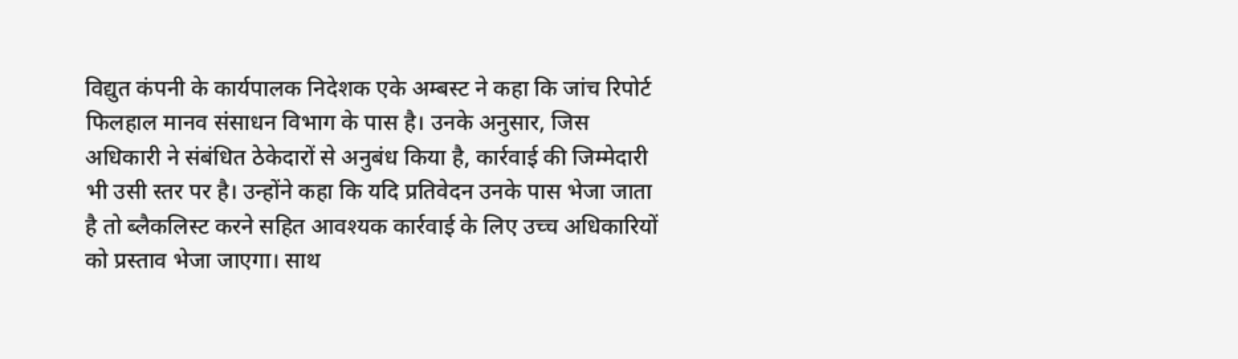विद्युत कंपनी के कार्यपालक निदेशक एके अम्बस्ट ने कहा कि जांच रिपोर्ट फिलहाल मानव संसाधन विभाग के पास है। उनके अनुसार, जिस अधिकारी ने संबंधित ठेकेदारों से अनुबंध किया है, कार्रवाई की जिम्मेदारी भी उसी स्तर पर है। उन्होंने कहा कि यदि प्रतिवेदन उनके पास भेजा जाता है तो ब्लैकलिस्ट करने सहित आवश्यक कार्रवाई के लिए उच्च अधिकारियों को प्रस्ताव भेजा जाएगा। साथ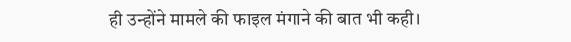ही उन्होंने मामले की फाइल मंगाने की बात भी कही।